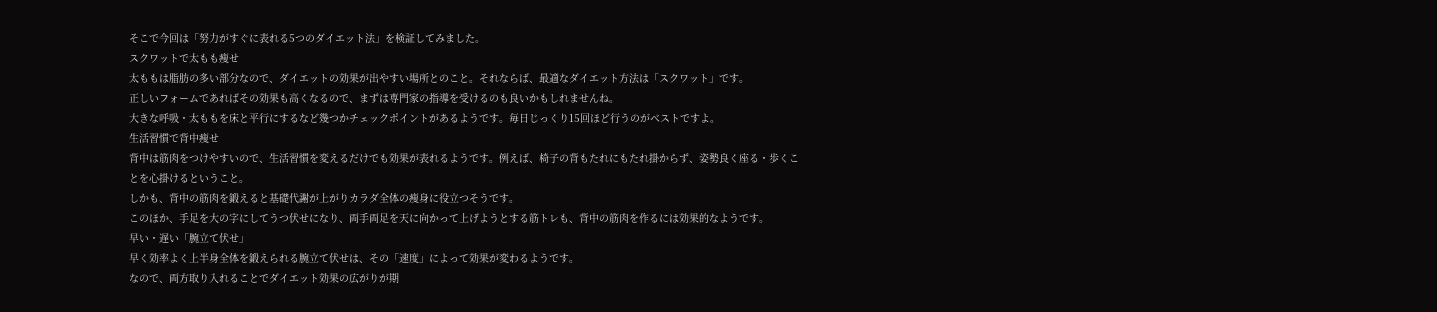そこで今回は「努力がすぐに表れる5つのダイエット法」を検証してみました。
スクワットで太もも痩せ
太ももは脂肪の多い部分なので、ダイエットの効果が出やすい場所とのこと。それならば、最適なダイエット方法は「スクワット」です。
正しいフォームであればその効果も高くなるので、まずは専門家の指導を受けるのも良いかもしれませんね。
大きな呼吸・太ももを床と平行にするなど幾つかチェックポイントがあるようです。毎日じっくり15回ほど行うのがベストですよ。
生活習慣で背中痩せ
背中は筋肉をつけやすいので、生活習慣を変えるだけでも効果が表れるようです。例えば、椅子の背もたれにもたれ掛からず、姿勢良く座る・歩くことを心掛けるということ。
しかも、背中の筋肉を鍛えると基礎代謝が上がりカラダ全体の痩身に役立つそうです。
このほか、手足を大の字にしてうつ伏せになり、両手両足を天に向かって上げようとする筋トレも、背中の筋肉を作るには効果的なようです。
早い・遅い「腕立て伏せ」
早く効率よく上半身全体を鍛えられる腕立て伏せは、その「速度」によって効果が変わるようです。
なので、両方取り入れることでダイエット効果の広がりが期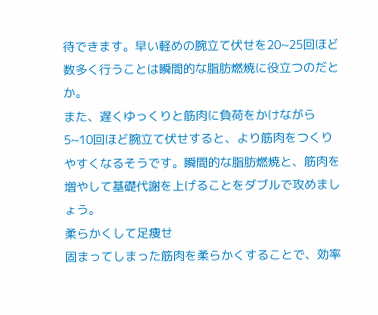待できます。早い軽めの腕立て伏せを20~25回ほど数多く行うことは瞬間的な脂肪燃焼に役立つのだとか。
また、遅くゆっくりと筋肉に負荷をかけながら5~10回ほど腕立て伏せすると、より筋肉をつくりやすくなるそうです。瞬間的な脂肪燃焼と、筋肉を増やして基礎代謝を上げることをダブルで攻めましょう。
柔らかくして足痩せ
固まってしまった筋肉を柔らかくすることで、効率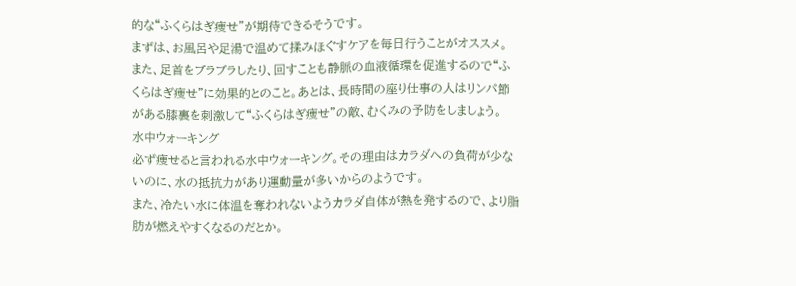的な“ふくらはぎ痩せ”が期待できるそうです。
まずは、お風呂や足湯で温めて揉みほぐすケアを毎日行うことがオススメ。
また、足首をブラブラしたり、回すことも静脈の血液循環を促進するので“ふくらはぎ痩せ”に効果的とのこと。あとは、長時間の座り仕事の人はリンパ節がある膝裏を刺激して“ふくらはぎ痩せ”の敵、むくみの予防をしましょう。
水中ウォーキング
必ず痩せると言われる水中ウォーキング。その理由はカラダへの負荷が少ないのに、水の抵抗力があり運動量が多いからのようです。
また、冷たい水に体温を奪われないようカラダ自体が熱を発するので、より脂肪が燃えやすくなるのだとか。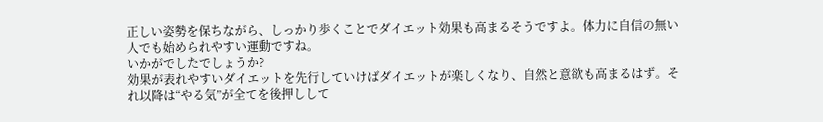正しい姿勢を保ちながら、しっかり歩くことでダイエット効果も高まるそうですよ。体力に自信の無い人でも始められやすい運動ですね。
いかがでしたでしょうか?
効果が表れやすいダイエットを先行していけばダイエットが楽しくなり、自然と意欲も高まるはず。それ以降は“やる気”が全てを後押しして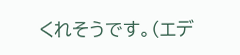くれそうです。(エデ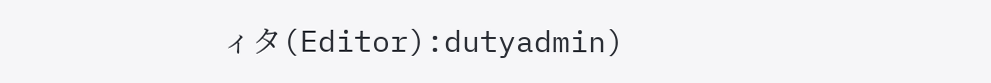ィタ(Editor):dutyadmin)